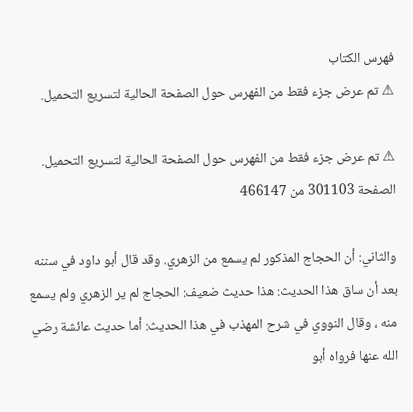فهرس الكتاب
⚠ تم عرض جزء فقط من الفهرس حول الصفحة الحالية لتسريع التحميل.

⚠ تم عرض جزء فقط من الفهرس حول الصفحة الحالية لتسريع التحميل.
الصفحة 301103 من 466147

والثاني: أن الحجاج المذكور لم يسمع من الزهري. وقد قال أبو داود في سننه بعد أن ساق هذا الحديث: هذا حديث ضعيف: الحجاج لم ير الزهري ولم يسمع منه ، وقال النووي في شرح المهذب في هذا الحديث: أما حديث عائشة رضي الله عنها فرواه أبو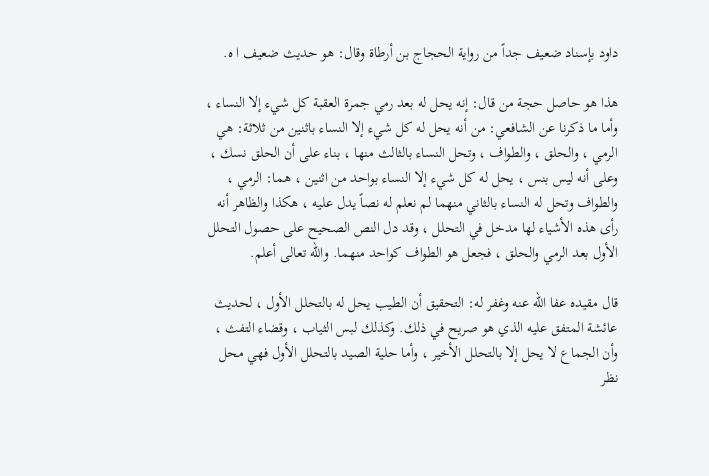داود بإسناد ضعيف جداً من رواية الحجاج بن أرطاة وقال: هو حديث ضعيف ا ه.

هذا هو حاصل حجة من قال: إنه يحل له بعد رمي جمرة العقبة كل شيء إلا النساء ، وأما ما ذكرنا عن الشافعي: من أنه يحل له كل شيء إلا النساء باثنين من ثلاثة: هي الرمي ، والحلق ، والطواف ، وتحل النساء بالثالث منها ، بناء على أن الحلق نسك ، وعلى أنه ليس بنس ، يحل له كل شيء إلا النساء بواحد من اثنين ، هما: الرمي ، والطواف وتحل له النساء بالثاني منهما لم نعلم له نصاً يدل عليه ، هكذا والظاهر أنه رأى هذه الأشياء لها مدخل في التحلل ، وقد دل النص الصحيح على حصول التحلل الأول بعد الرمي والحلق ، فجعل هو الطواف كواحد منهما. والله تعالى أعلم.

قال مقيده عفا الله عنه وغفر له: التحقيق أن الطيب يحل له بالتحلل الأول ، لحديث عائشة المتفق عليه الذي هو صريح في ذلك. وكذلك لبس الثياب ، وقضاء التفث ، وأن الجماع لا يحل إلا بالتحلل الأخير ، وأما حلية الصيد بالتحلل الأول فهي محل نظر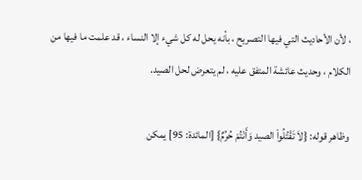، لأن الأحاديث التي فيها التصريح ، بأنه يحل له كل شيء إلا النساء ، قد علمت ما فيها من الكلام ، وحديث عائشة المتفق عليه ، لم يتعرض لحل الصيد.

وظاهر قوله: {لاَ تَقْتُلُواْ الصيد وَأَنْتُمْ حُرُمٌ} [المائدة: 95] يمكن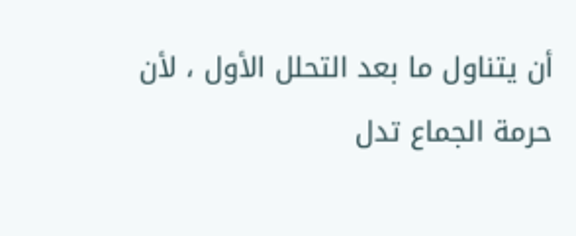أن يتناول ما بعد التحلل الأول ، لأن حرمة الجماع تدل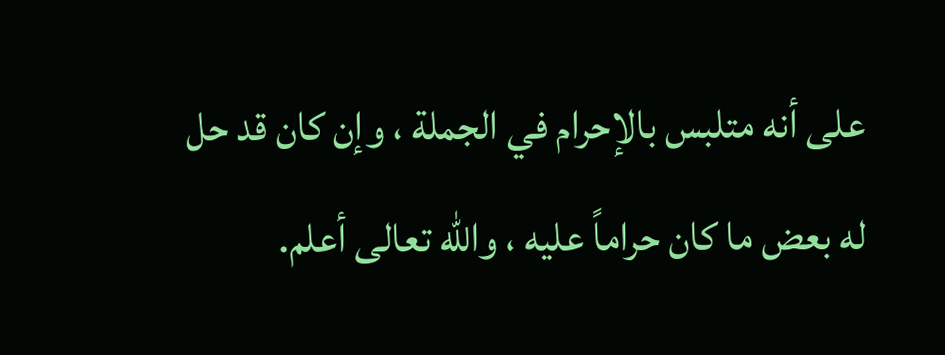على أنه متلبس بالإحرام في الجملة ، وإن كان قد حل له بعض ما كان حراماً عليه ، والله تعالى أعلم.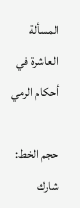المسألة العاشرة في أحكام الرمي

حجم الخط:
شارك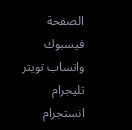الصفحة
فيسبوك واتساب تويتر تليجرام انستجرام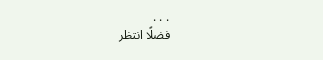. . .
فضلًا انتظر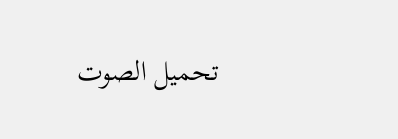تحميل الصوت